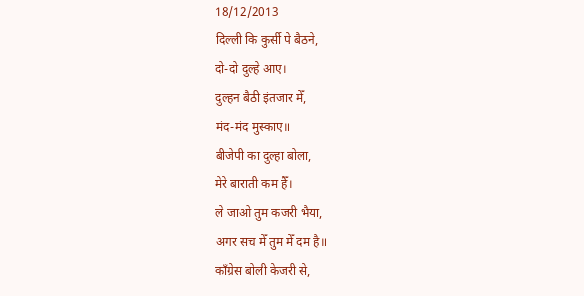18/12/2013
दिल्ली कि कुर्सी पे बैठने,
दो-दो दुल्हे आए।
दुल्हन बैठी इंतजार मेँ,
मंद-मंद मुस्काए॥
बीजेपी का दुल्हा बोला,
मेरे बाराती कम हैँ।
ले जाओ तुम कजरी भैया,
अगर सच मेँ तुम मेँ दम है॥
काँग्रेस बोली केजरी से,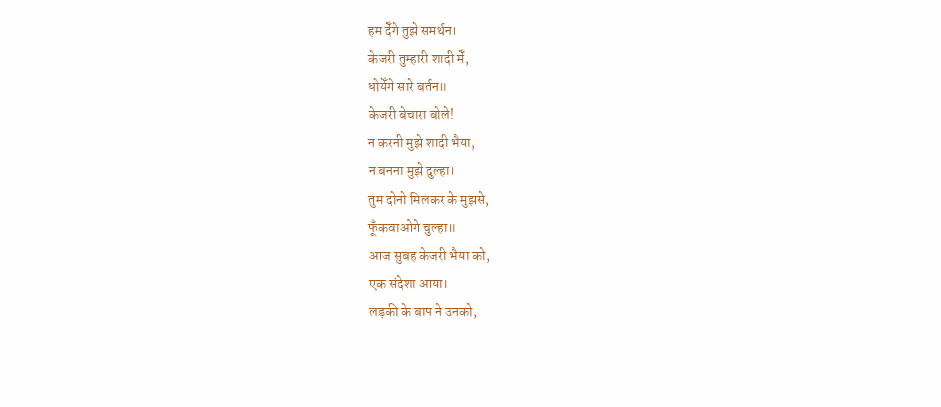हम देँगे तुझे समर्थन।
केजरी तुम्हारी शादी मेँ,
धोयेँगे सारे बर्तन॥
केजरी बेचारा बोले!
न करनी मुझे शादी भैया,
न बनना मुझे दुल्हा।
तुम दोनो मिलकर के मुझसे,
फूँकवाओगे चुल्हा॥
आज सुबह केजरी भैया को,
एक संदेशा आया।
लड़की के बाप ने उनको,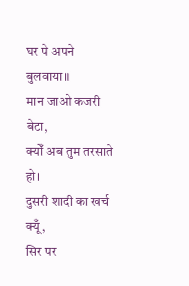घर पे अपने बुलवाया॥
मान जाओ कजरी बेटा,
क्योँ अब तुम तरसाते हो।
दुसरी शादी का खर्च क्यूँ,
सिर पर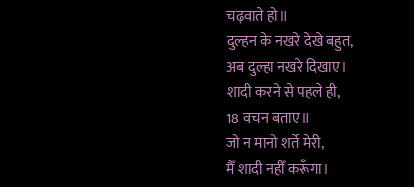चढ़वाते हो॥
दुल्हन के नखरे देखे बहुत,
अब दुल्हा नखरे दिखाए।
शादी करने से पहले ही,
18 वचन बताए॥
जो न मानो शर्ते मेरी,
मैँ शादी नहीँ करूँगा।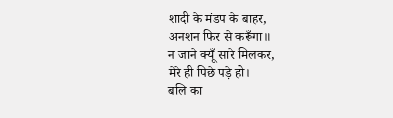शादी के मंडप के बाहर,
अनशन फिर से करूँगा॥
न जाने क्यूँ सारे मिलकर,
मेरे ही पिछे पड़े हो।
बलि का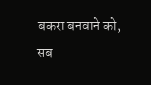बकरा बनवाने को,
सब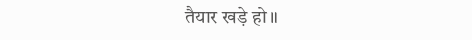तैयार खड़े हो॥